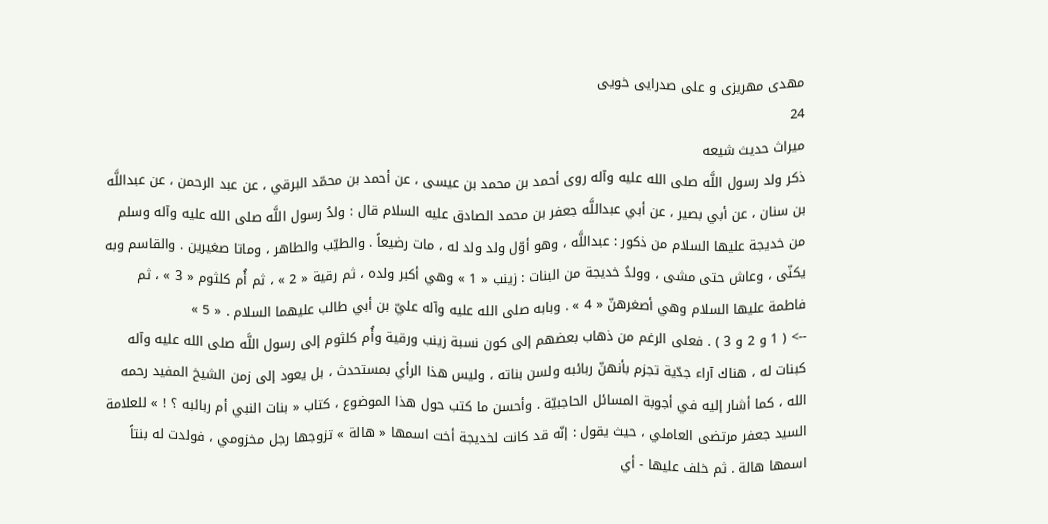مهدى مهريزى و على صدرايى خويى
24
ميراث حديث شيعه
ذكر ولد رسول اللَّه صلى الله عليه وآله روى أحمد بن محمد بن عيسى ، عن أحمد بن محمّد البرقي ، عن عبد الرحمن ، عن عبداللَّه بن سنان ، عن أبي بصير ، عن أبي عبداللَّه جعفر بن محمد الصادق عليه السلام قال : ولدُ رسول اللَّه صلى الله عليه وآله وسلم من خديجة عليها السلام من ذكور : عبداللَّه ، وهو أوّل ولد ولد له ، مات رضيعاً . والطيّب والطاهر ، وماتا صغيرين . والقاسم وبه يكنّى ، وعاش حتى مشى ، وولدُ خديجة من البنات : زينب « 1 » وهي أكبر ولده ، ثم رقية « 2 » ، ثم أُم كلثوم « 3 » ، ثم فاطمة عليها السلام وهي أصغرهنّ « 4 » . وبابه صلى الله عليه وآله عليّ بن أبي طالب عليهما السلام . « 5 »
--> ( 1 و 2 و 3 ) . فعلى الرغم من ذهاب بعضهم إلى كون نسبة زينب ورقية وأُم كلثوم إلى رسول اللَّه صلى الله عليه وآله كبنات له ، هناك آراء جدّية تجزم بأنهنّ ربائبه ولسن بناته ، وليس هذا الرأي بمستحدث ، بل يعود إلى زمن الشيخ المفيد رحمه الله ، كما أشار إليه في أجوبة المسائل الحاجبيّة . وأحسن ما كتب حول هذا الموضوع ، كتاب « بنات النبي أم ربائبه ؟ ! » للعلامة السيد جعفر مرتضى العاملي ، حيث يقول : إنّه قد كانت لخديجة أخت اسمها « هالة » تزوجها رجل مخزومي ، فولدت له بنتاً اسمها هالة . ثم خلف عليها - أي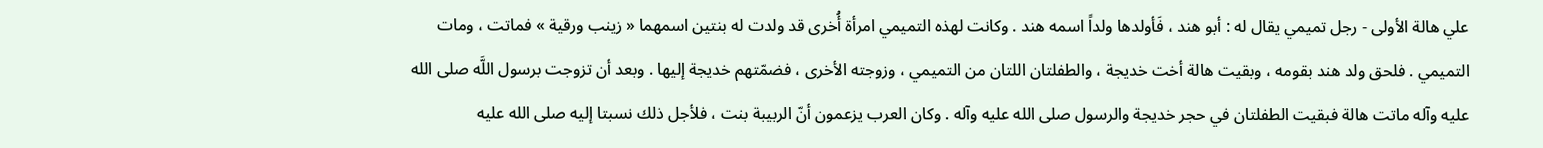علي هالة الأولى - رجل تميمي يقال له : أبو هند ، فَأولدها ولداً اسمه هند . وكانت لهذه التميمي امرأة أُخرى قد ولدت له بنتين اسمهما « زينب ورقية » فماتت ، ومات التميمي . فلحق ولد هند بقومه ، وبقيت هالة أخت خديجة ، والطفلتان اللتان من التميمي ، وزوجته الأخرى ، فضمّتهم خديجة إليها . وبعد أن تزوجت برسول اللَّه صلى الله عليه وآله ماتت هالة فبقيت الطفلتان في حجر خديجة والرسول صلى الله عليه وآله . وكان العرب يزعمون أنّ الربيبة بنت ، فلأجل ذلك نسبتا إليه صلى الله عليه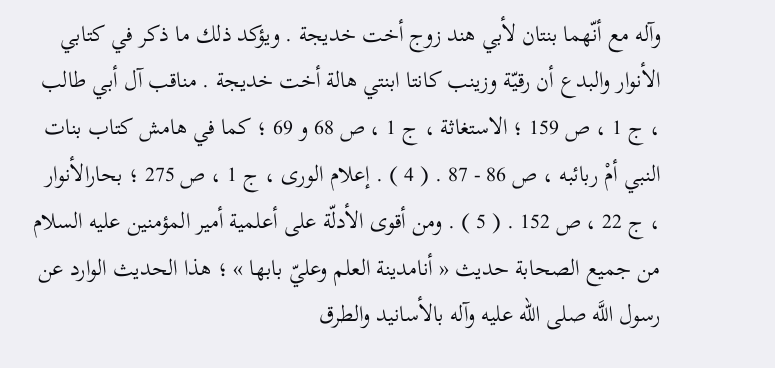وآله مع أنّهما بنتان لأبي هند زوج أخت خديجة . ويؤكد ذلك ما ذكر في كتابي الأنوار والبدع أن رقيّة وزينب كانتا ابنتي هالة أخت خديجة . مناقب آل أبي طالب ، ج 1 ، ص 159 ؛ الاستغاثة ، ج 1 ، ص 68 و 69 ؛ كما في هامش كتاب بنات النبي أمْ ربائبه ، ص 86 - 87 . ( 4 ) . إعلام الورى ، ج 1 ، ص 275 ؛ بحارالأنوار ، ج 22 ، ص 152 . ( 5 ) . ومن أقوى الأدلّة على أعلمية أمير المؤمنين عليه السلام من جميع الصحابة حديث « أنامدينة العلم وعليّ بابها » ؛ هذا الحديث الوارد عن رسول اللَّه صلى الله عليه وآله بالأسانيد والطرق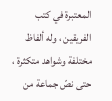المعتبرة في كتب الفريقين ، وله ألفاظ مختلفة وشواهد متكثرة ، حتى نصّ جماعة من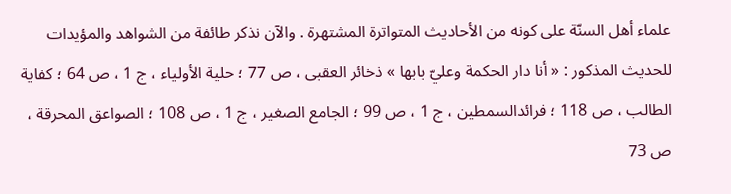علماء أهل السنّة على كونه من الأحاديث المتواترة المشتهرة . والآن نذكر طائفة من الشواهد والمؤيدات للحديث المذكور : « أنا دار الحكمة وعليّ بابها » ذخائر العقبى ، ص 77 ؛ حلية الأولياء ، ج 1 ، ص 64 ؛ كفاية الطالب ، ص 118 ؛ فرائدالسمطين ، ج 1 ، ص 99 ؛ الجامع الصغير ، ج 1 ، ص 108 ؛ الصواعق المحرقة ، ص 73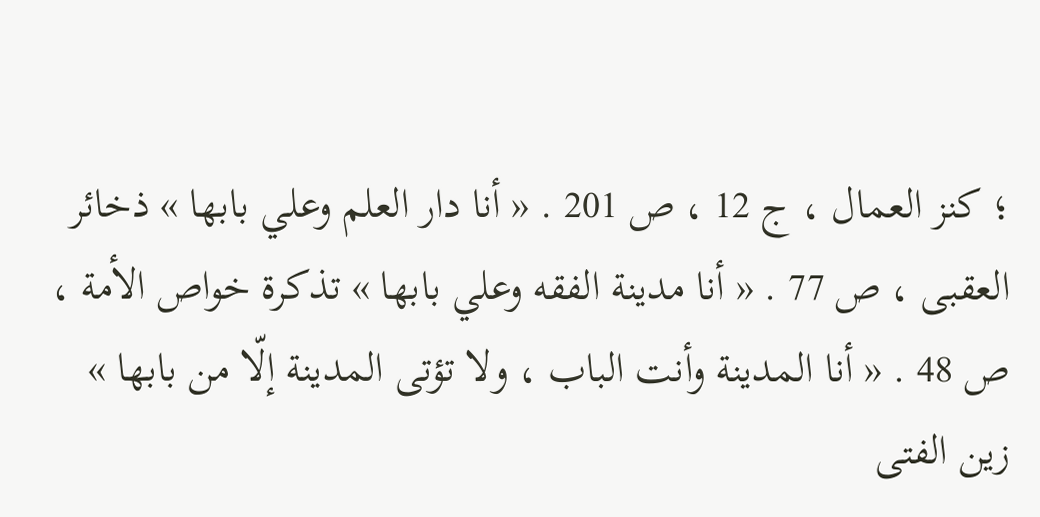؛ كنز العمال ، ج 12 ، ص 201 . « أنا دار العلم وعلي بابها » ذخائر العقبى ، ص 77 . « أنا مدينة الفقه وعلي بابها » تذكرة خواص الأمة ، ص 48 . « أنا المدينة وأنت الباب ، ولا تؤتى المدينة إلّا من بابها » زين الفتى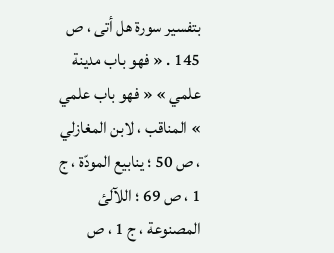بتفسير سورة هل أتى ، ص 145 . « فهو باب مدينة علمي » « فهو باب علمي » المناقب ، لابن المغازلي ، ص 50 ؛ ينابيع المودّة ، ج 1 ، ص 69 ؛ اللآلئ المصنوعة ، ج 1 ، ص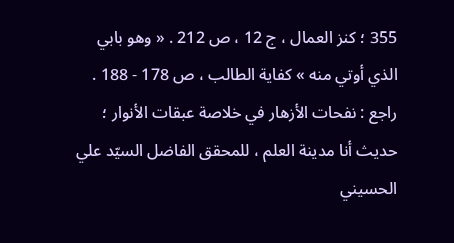355 ؛ كنز العمال ، ج 12 ، ص 212 . « وهو بابي الذي أوتي منه » كفاية الطالب ، ص 178 - 188 . راجع : نفحات الأزهار في خلاصة عبقات الأنوار ؛ حديث أنا مدينة العلم ، للمحقق الفاضل السيّد علي الحسيني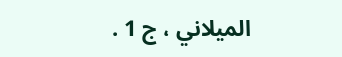الميلاني ، ج 1 .